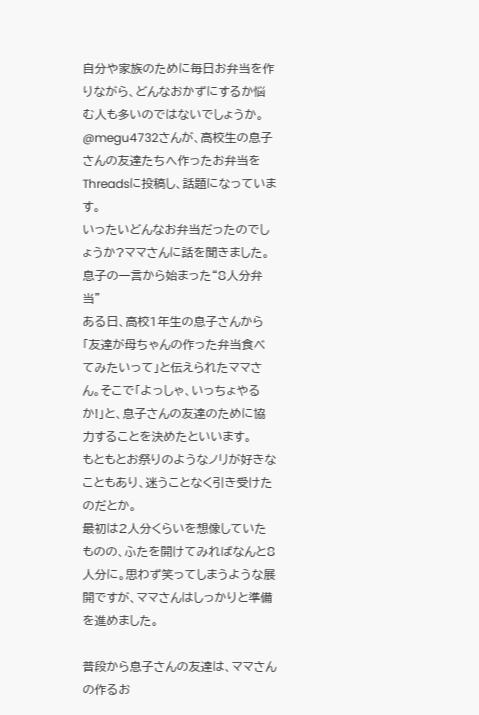自分や家族のために毎日お弁当を作りながら、どんなおかずにするか悩む人も多いのではないでしょうか。
@megu4732さんが、高校生の息子さんの友達たちへ作ったお弁当をThreadsに投稿し、話題になっています。
いったいどんなお弁当だったのでしょうか?ママさんに話を聞きました。
息子の一言から始まった“8人分弁当”
ある日、高校1年生の息子さんから「友達が母ちゃんの作った弁当食べてみたいって」と伝えられたママさん。そこで「よっしゃ、いっちょやるか!」と、息子さんの友達のために協力することを決めたといいます。
もともとお祭りのようなノリが好きなこともあり、迷うことなく引き受けたのだとか。
最初は2人分くらいを想像していたものの、ふたを開けてみればなんと8人分に。思わず笑ってしまうような展開ですが、ママさんはしっかりと準備を進めました。

普段から息子さんの友達は、ママさんの作るお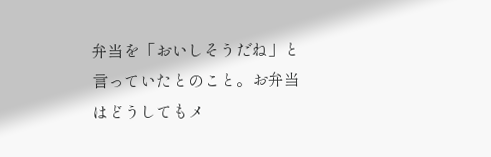弁当を「おいしそうだね」と言っていたとのこと。お弁当はどうしてもメ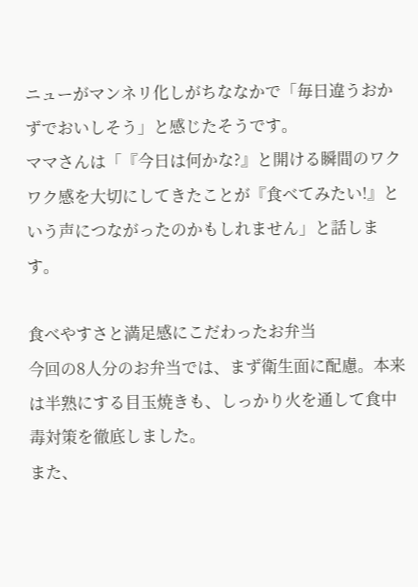ニューがマンネリ化しがちななかで「毎日違うおかずでおいしそう」と感じたそうです。
ママさんは「『今日は何かな?』と開ける瞬間のワクワク感を大切にしてきたことが『食べてみたい!』という声につながったのかもしれません」と話します。

食べやすさと満足感にこだわったお弁当
今回の8人分のお弁当では、まず衛生面に配慮。本来は半熟にする目玉焼きも、しっかり火を通して食中毒対策を徹底しました。
また、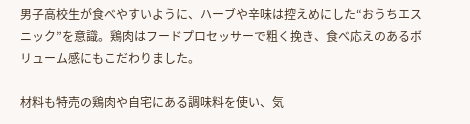男子高校生が食べやすいように、ハーブや辛味は控えめにした“おうちエスニック”を意識。鶏肉はフードプロセッサーで粗く挽き、食べ応えのあるボリューム感にもこだわりました。

材料も特売の鶏肉や自宅にある調味料を使い、気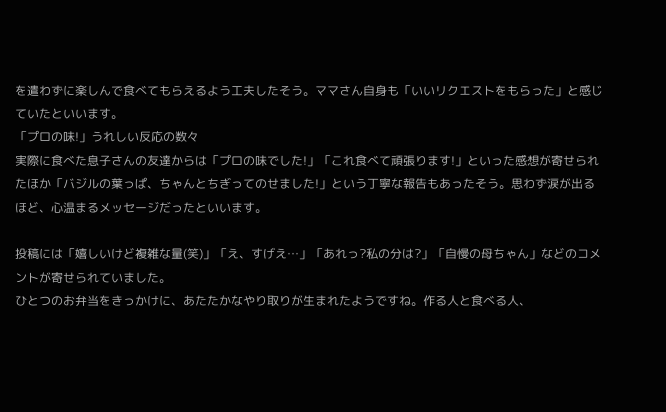を遣わずに楽しんで食べてもらえるよう工夫したそう。ママさん自身も「いいリクエストをもらった」と感じていたといいます。
「プロの味!」うれしい反応の数々
実際に食べた息子さんの友達からは「プロの味でした!」「これ食べて頑張ります!」といった感想が寄せられたほか「バジルの葉っぱ、ちゃんとちぎってのせました!」という丁寧な報告もあったそう。思わず涙が出るほど、心温まるメッセージだったといいます。

投稿には「嬉しいけど複雑な量(笑)」「え、すげえ…」「あれっ?私の分は?」「自慢の母ちゃん」などのコメントが寄せられていました。
ひとつのお弁当をきっかけに、あたたかなやり取りが生まれたようですね。作る人と食べる人、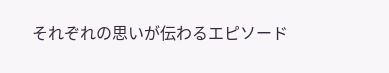それぞれの思いが伝わるエピソード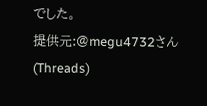でした。
提供元:@megu4732さん(Threads)